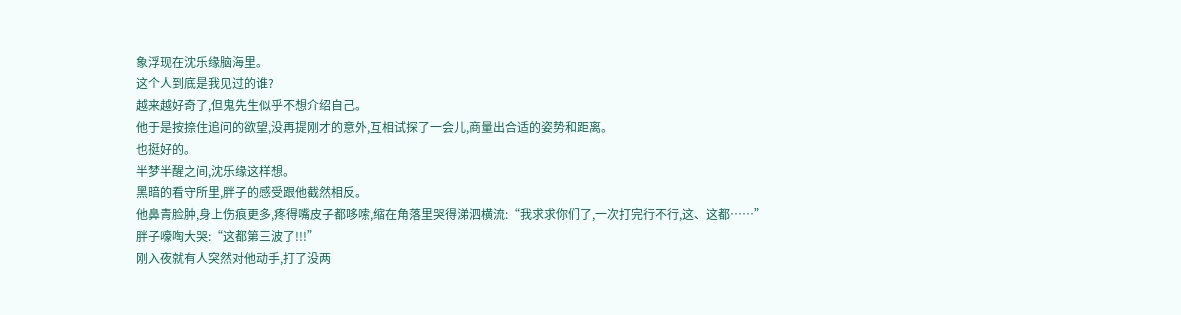象浮现在沈乐缘脑海里。
这个人到底是我见过的谁?
越来越好奇了,但鬼先生似乎不想介绍自己。
他于是按捺住追问的欲望,没再提刚才的意外,互相试探了一会儿,商量出合适的姿势和距离。
也挺好的。
半梦半醒之间,沈乐缘这样想。
黑暗的看守所里,胖子的感受跟他截然相反。
他鼻青脸肿,身上伤痕更多,疼得嘴皮子都哆嗦,缩在角落里哭得涕泗横流:“我求求你们了,一次打完行不行,这、这都……”
胖子嚎啕大哭:“这都第三波了!!!”
刚入夜就有人突然对他动手,打了没两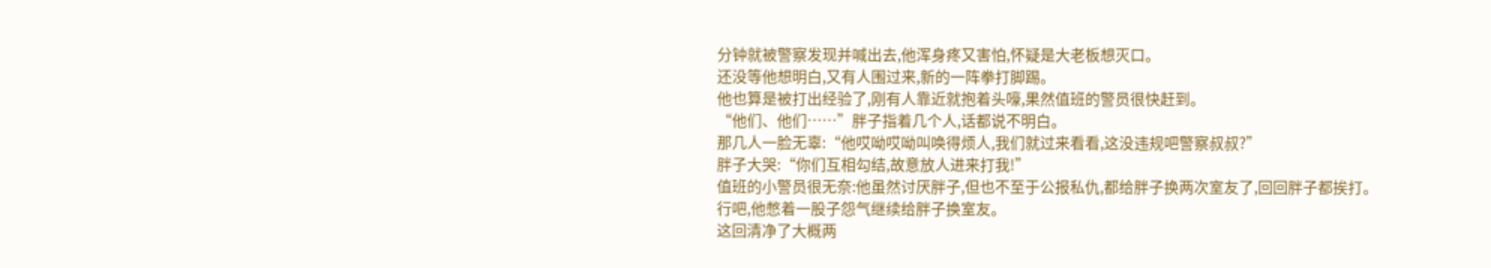分钟就被警察发现并喊出去,他浑身疼又害怕,怀疑是大老板想灭口。
还没等他想明白,又有人围过来,新的一阵拳打脚踢。
他也算是被打出经验了,刚有人靠近就抱着头嚎,果然值班的警员很快赶到。
“他们、他们……”胖子指着几个人,话都说不明白。
那几人一脸无辜:“他哎呦哎呦叫唤得烦人,我们就过来看看,这没违规吧警察叔叔?”
胖子大哭:“你们互相勾结,故意放人进来打我!”
值班的小警员很无奈:他虽然讨厌胖子,但也不至于公报私仇,都给胖子换两次室友了,回回胖子都挨打。
行吧,他憋着一股子怨气继续给胖子换室友。
这回清净了大概两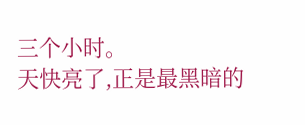三个小时。
天快亮了,正是最黑暗的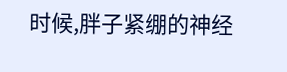时候,胖子紧绷的神经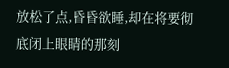放松了点,昏昏欲睡,却在将要彻底闭上眼睛的那刻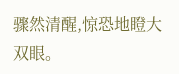骤然清醒,惊恐地瞪大双眼。